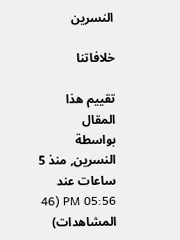النسرين

خلافاتنا

تقييم هذا المقال
بواسطة النسرين, منذ 5 ساعات عند 05:56 PM (46 المشاهدات)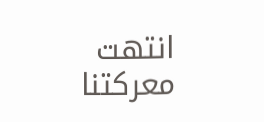انتهت معركتنا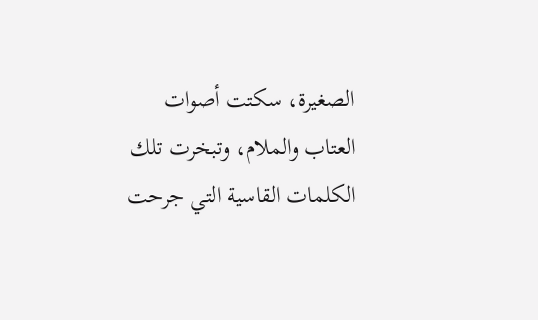الصغيرة، سكتت أصوات العتاب والملام، وتبخرت تلك الكلمات القاسية التي جرحت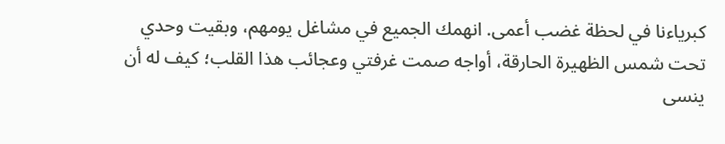كبرياءنا في لحظة غضب أعمى. انهمك الجميع في مشاغل يومهم، وبقيت وحدي تحت شمس الظهيرة الحارقة، أواجه صمت غرفتي وعجائب هذا القلب؛ كيف له أن ينسى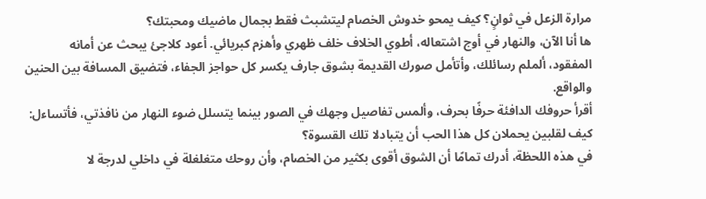مرارة الزعل في ثوانٍ؟ كيف يمحو خدوش الخصام ليتشبث فقط بجمال ماضيك ومحبتك؟
ها أنا الآن، والنهار في أوج اشتعاله، أطوي الخلاف خلف ظهري وأهزم كبريائي. أعود كلاجئ يبحث عن أمانه المفقود، ألملم رسائلك، وأتأمل صورك القديمة بشوق جارف يكسر كل حواجز الجفاء، فتضيق المسافة بين الحنين والواقع.
أقرأ حروفك الدافئة حرفًا بحرف، وألمس تفاصيل وجهك في الصور بينما يتسلل ضوء النهار من نافذتي، فأتساءل: كيف لقلبين يحملان كل هذا الحب أن يتبادلا تلك القسوة؟
في هذه اللحظة، أدرك تمامًا أن الشوق أقوى بكثير من الخصام، وأن روحك متغلغلة في داخلي لدرجة لا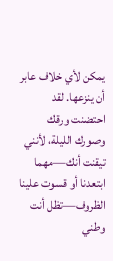يمكن لأي خلاف عابر أن ينزعها. لقد احتضنت ورقك وصورك الليلة، لأنني تيقنت أنك—مهما ابتعدنا أو قسوت علينا الظروف—تظل أنت وطني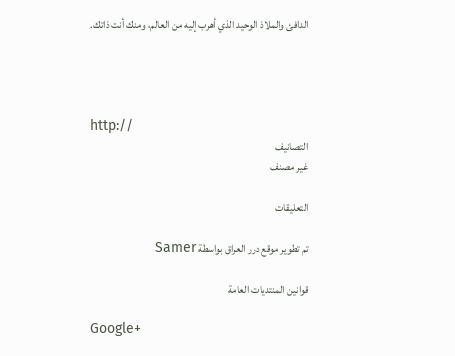الدافئ والملاذ الوحيد الذي أهرب إليه من العالم، ومنك أنت ذاتك.




http://
التصانيف
غير مصنف

التعليقات

تم تطوير موقع درر العراق بواسطة Samer

قوانين المنتديات العامة

Google+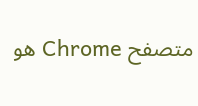متصفح Chrome هو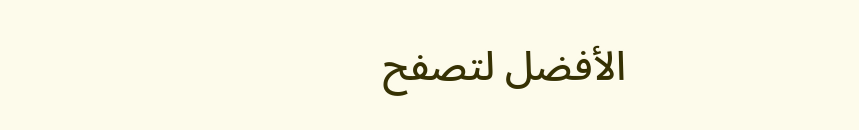الأفضل لتصفح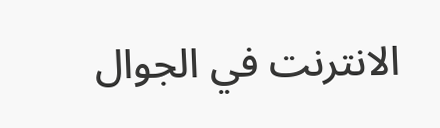الانترنت في الجوال